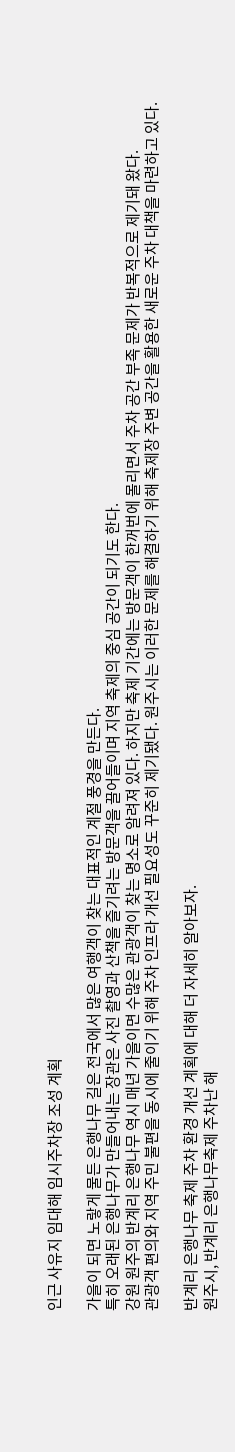인근 사유지 임대해 임시주차장 조성 계획

가을이 되면 노랗게 물든 은행나무 길은 전국에서 많은 여행객이 찾는 대표적인 계절 풍경을 만든다.
특히 오래된 은행나무가 만들어내는 장관은 사진 촬영과 산책을 즐기려는 방문객을 끌어들이며 지역 축제의 중심 공간이 되기도 한다.
강원 원주의 반계리 은행나무 역시 매년 가을이면 수많은 관광객이 찾는 명소로 알려져 있다. 하지만 축제 기간에는 방문객이 한꺼번에 몰리면서 주차 공간 부족 문제가 반복적으로 제기돼 왔다.
관광객 편의와 지역 주민 불편을 동시에 줄이기 위해 주차 인프라 개선 필요성도 꾸준히 제기됐다. 원주시는 이러한 문제를 해결하기 위해 축제장 주변 공간을 활용한 새로운 주차 대책을 마련하고 있다.

반계리 은행나무 축제 주차 환경 개선 계획에 대해 더 자세히 알아보자.
원주시, 반계리 은행나무축제 주차난 해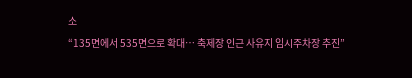소
“135면에서 535면으로 확대… 축제장 인근 사유지 임시주차장 추진”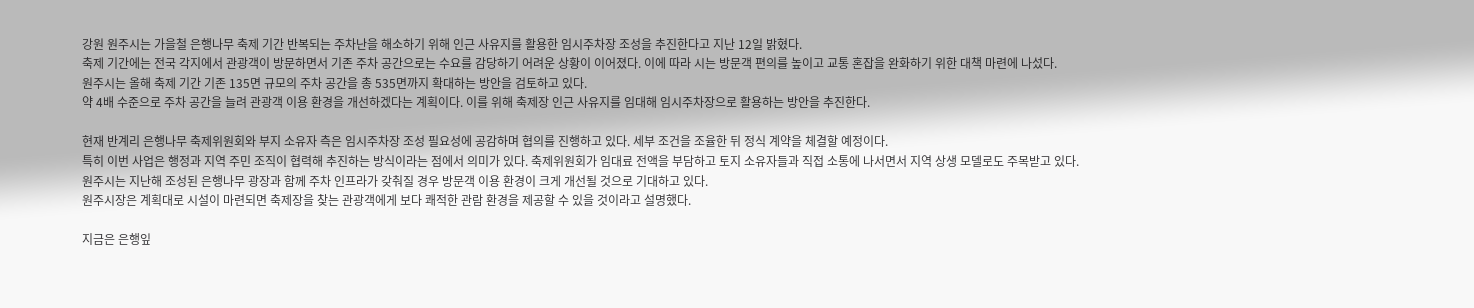강원 원주시는 가을철 은행나무 축제 기간 반복되는 주차난을 해소하기 위해 인근 사유지를 활용한 임시주차장 조성을 추진한다고 지난 12일 밝혔다.
축제 기간에는 전국 각지에서 관광객이 방문하면서 기존 주차 공간으로는 수요를 감당하기 어려운 상황이 이어졌다. 이에 따라 시는 방문객 편의를 높이고 교통 혼잡을 완화하기 위한 대책 마련에 나섰다.
원주시는 올해 축제 기간 기존 135면 규모의 주차 공간을 총 535면까지 확대하는 방안을 검토하고 있다.
약 4배 수준으로 주차 공간을 늘려 관광객 이용 환경을 개선하겠다는 계획이다. 이를 위해 축제장 인근 사유지를 임대해 임시주차장으로 활용하는 방안을 추진한다.

현재 반계리 은행나무 축제위원회와 부지 소유자 측은 임시주차장 조성 필요성에 공감하며 협의를 진행하고 있다. 세부 조건을 조율한 뒤 정식 계약을 체결할 예정이다.
특히 이번 사업은 행정과 지역 주민 조직이 협력해 추진하는 방식이라는 점에서 의미가 있다. 축제위원회가 임대료 전액을 부담하고 토지 소유자들과 직접 소통에 나서면서 지역 상생 모델로도 주목받고 있다.
원주시는 지난해 조성된 은행나무 광장과 함께 주차 인프라가 갖춰질 경우 방문객 이용 환경이 크게 개선될 것으로 기대하고 있다.
원주시장은 계획대로 시설이 마련되면 축제장을 찾는 관광객에게 보다 쾌적한 관람 환경을 제공할 수 있을 것이라고 설명했다.

지금은 은행잎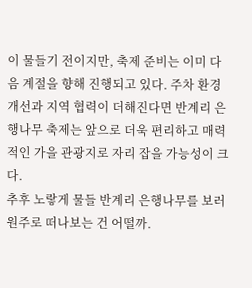이 물들기 전이지만, 축제 준비는 이미 다음 계절을 향해 진행되고 있다. 주차 환경 개선과 지역 협력이 더해진다면 반계리 은행나무 축제는 앞으로 더욱 편리하고 매력적인 가을 관광지로 자리 잡을 가능성이 크다.
추후 노랗게 물들 반계리 은행나무를 보러 원주로 떠나보는 건 어떨까.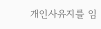개인사유지를 임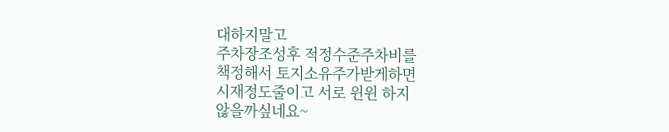대하지말고
주차장조성후 적정수준주차비를
책정해서 토지소유주가받게하면
시재정도줄이고 서로 윈윈 하지
않을까싶네요~